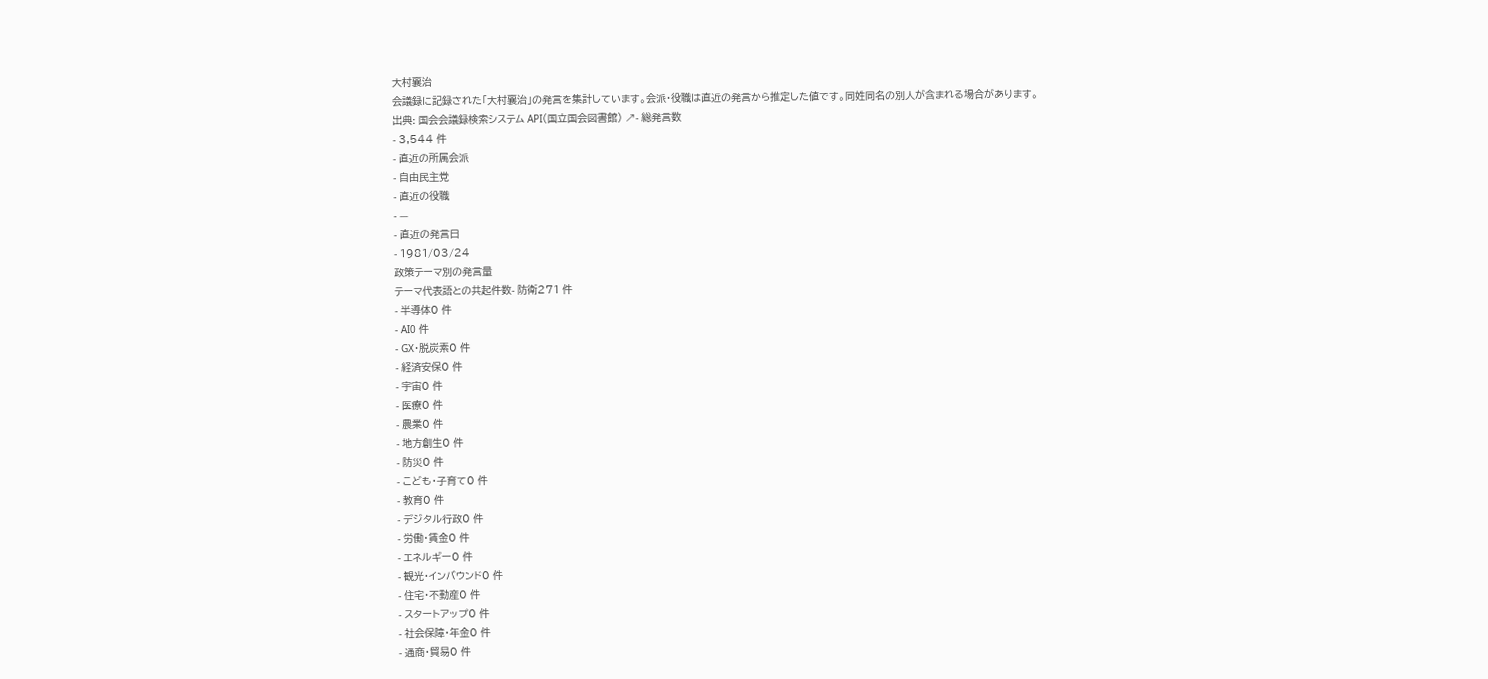大村襄治
会議録に記録された「大村襄治」の発言を集計しています。会派・役職は直近の発言から推定した値です。同姓同名の別人が含まれる場合があります。
出典: 国会会議録検索システム API(国立国会図書館) ↗- 総発言数
- 3,544 件
- 直近の所属会派
- 自由民主党
- 直近の役職
- —
- 直近の発言日
- 1981/03/24
政策テーマ別の発言量
テーマ代表語との共起件数- 防衛271 件
- 半導体0 件
- AI0 件
- GX・脱炭素0 件
- 経済安保0 件
- 宇宙0 件
- 医療0 件
- 農業0 件
- 地方創生0 件
- 防災0 件
- こども・子育て0 件
- 教育0 件
- デジタル行政0 件
- 労働・賃金0 件
- エネルギー0 件
- 観光・インバウンド0 件
- 住宅・不動産0 件
- スタートアップ0 件
- 社会保障・年金0 件
- 通商・貿易0 件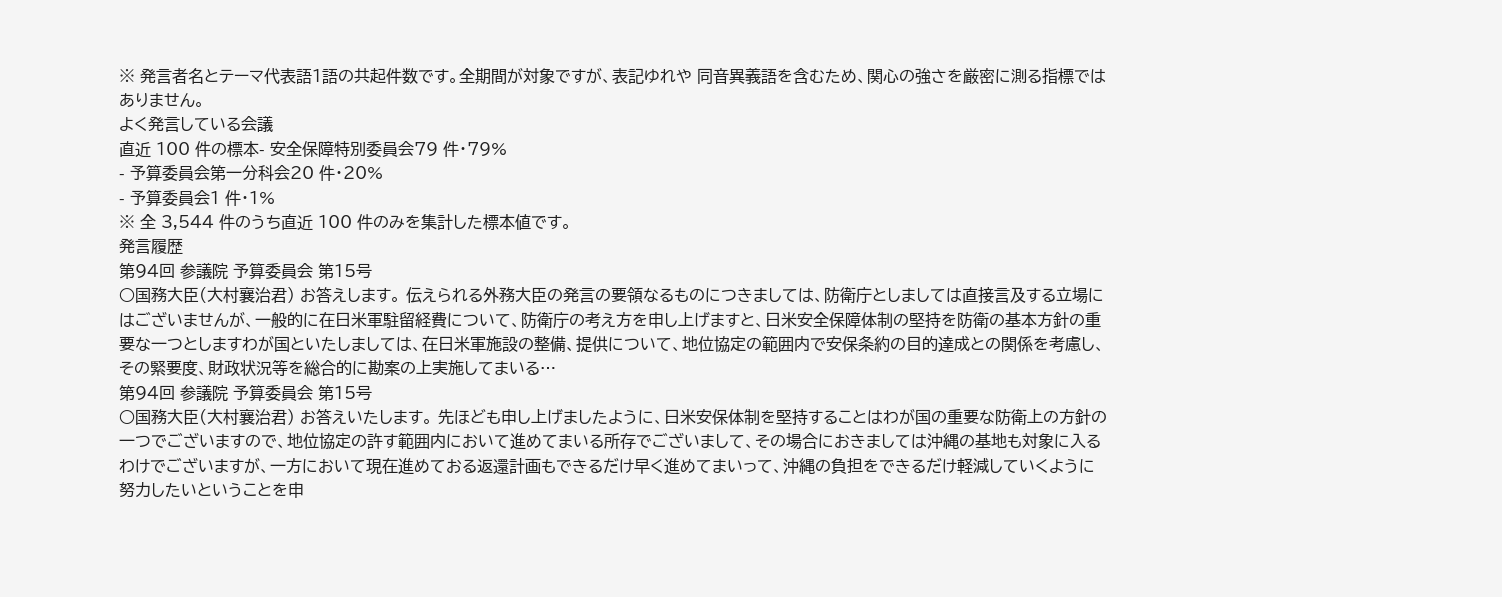※ 発言者名とテーマ代表語1語の共起件数です。全期間が対象ですが、表記ゆれや 同音異義語を含むため、関心の強さを厳密に測る指標ではありません。
よく発言している会議
直近 100 件の標本- 安全保障特別委員会79 件・79%
- 予算委員会第一分科会20 件・20%
- 予算委員会1 件・1%
※ 全 3,544 件のうち直近 100 件のみを集計した標本値です。
発言履歴
第94回 参議院 予算委員会 第15号
○国務大臣(大村襄治君) お答えします。 伝えられる外務大臣の発言の要領なるものにつきましては、防衛庁としましては直接言及する立場にはございませんが、一般的に在日米軍駐留経費について、防衛庁の考え方を申し上げますと、日米安全保障体制の堅持を防衛の基本方針の重要な一つとしますわが国といたしましては、在日米軍施設の整備、提供について、地位協定の範囲内で安保条約の目的達成との関係を考慮し、その緊要度、財政状況等を総合的に勘案の上実施してまいる…
第94回 参議院 予算委員会 第15号
○国務大臣(大村襄治君) お答えいたします。 先ほども申し上げましたように、日米安保体制を堅持することはわが国の重要な防衛上の方針の一つでございますので、地位協定の許す範囲内において進めてまいる所存でございまして、その場合におきましては沖縄の基地も対象に入るわけでございますが、一方において現在進めておる返還計画もできるだけ早く進めてまいって、沖縄の負担をできるだけ軽減していくように努力したいということを申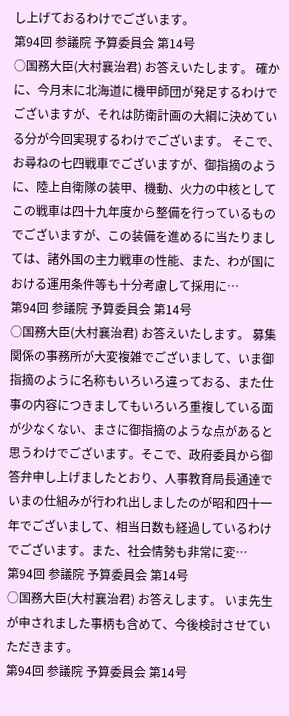し上げておるわけでございます。
第94回 参議院 予算委員会 第14号
○国務大臣(大村襄治君) お答えいたします。 確かに、今月末に北海道に機甲師団が発足するわけでございますが、それは防衛計画の大綱に決めている分が今回実現するわけでございます。 そこで、お尋ねの七四戦車でございますが、御指摘のように、陸上自衛隊の装甲、機動、火力の中核としてこの戦車は四十九年度から整備を行っているものでございますが、この装備を進めるに当たりましては、諸外国の主力戦車の性能、また、わが国における運用条件等も十分考慮して採用に…
第94回 参議院 予算委員会 第14号
○国務大臣(大村襄治君) お答えいたします。 募集関係の事務所が大変複雑でございまして、いま御指摘のように名称もいろいろ違っておる、また仕事の内容につきましてもいろいろ重複している面が少なくない、まさに御指摘のような点があると思うわけでございます。そこで、政府委員から御答弁申し上げましたとおり、人事教育局長通達でいまの仕組みが行われ出しましたのが昭和四十一年でございまして、相当日数も経過しているわけでございます。また、社会情勢も非常に変…
第94回 参議院 予算委員会 第14号
○国務大臣(大村襄治君) お答えします。 いま先生が申されました事柄も含めて、今後検討させていただきます。
第94回 参議院 予算委員会 第14号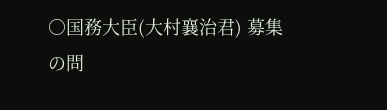○国務大臣(大村襄治君) 募集の問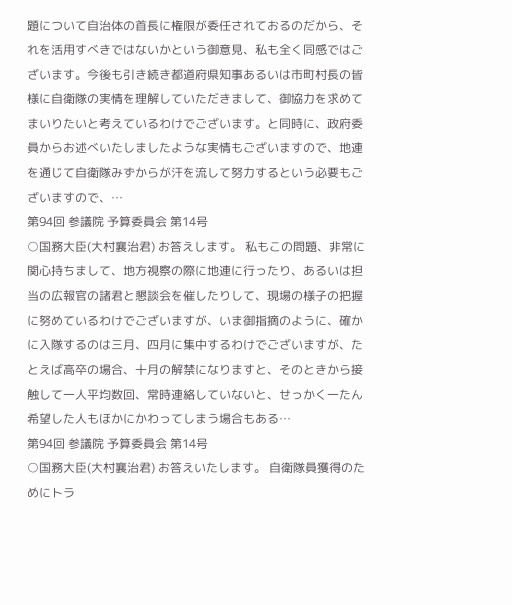題について自治体の首長に権限が委任されておるのだから、それを活用すべきではないかという御意見、私も全く同感ではございます。今後も引き続き都道府県知事あるいは市町村長の皆様に自衛隊の実情を理解していただきまして、御協力を求めてまいりたいと考えているわけでございます。と同時に、政府委員からお述べいたしましたような実情もございますので、地連を通じて自衛隊みずからが汗を流して努力するという必要もございますので、…
第94回 参議院 予算委員会 第14号
○国務大臣(大村襄治君) お答えします。 私もこの問題、非常に関心持ちまして、地方視察の際に地連に行ったり、あるいは担当の広報官の諸君と懇談会を催したりして、現場の様子の把握に努めているわけでございますが、いま御指摘のように、確かに入隊するのは三月、四月に集中するわけでございますが、たとえば高卒の場合、十月の解禁になりますと、そのときから接触して一人平均数回、常時連絡していないと、せっかく一たん希望した人もほかにかわってしまう場合もある…
第94回 参議院 予算委員会 第14号
○国務大臣(大村襄治君) お答えいたします。 自衛隊員獲得のためにトラ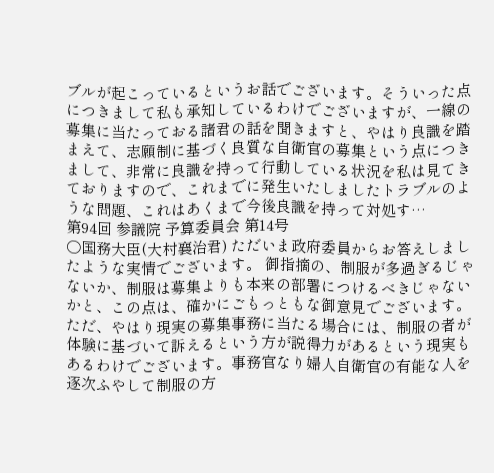ブルが起こっているというお話でございます。そういった点につきまして私も承知しているわけでございますが、一線の募集に当たっておる諸君の話を聞きますと、やはり良識を踏まえて、志願制に基づく良質な自衛官の募集という点につきまして、非常に良識を持って行動している状況を私は見てきておりますので、これまでに発生いたしましたトラブルのような問題、これはあくまで今後良識を持って対処す…
第94回 参議院 予算委員会 第14号
○国務大臣(大村襄治君) ただいま政府委員からお答えしましたような実情でございます。 御指摘の、制服が多過ぎるじゃないか、制服は募集よりも本来の部署につけるべきじゃないかと、この点は、確かにごもっともな御意見でございます。ただ、やはり現実の募集事務に当たる場合には、制服の者が体験に基づいて訴えるという方が説得力があるという現実もあるわけでございます。事務官なり婦人自衛官の有能な人を逐次ふやして制服の方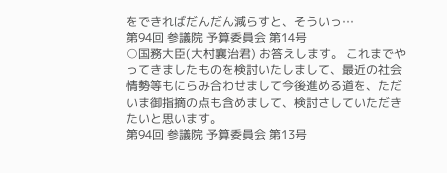をできればだんだん減らすと、そういっ…
第94回 参議院 予算委員会 第14号
○国務大臣(大村襄治君) お答えします。 これまでやってきましたものを検討いたしまして、最近の社会情勢等もにらみ合わせまして今後進める道を、ただいま御指摘の点も含めまして、検討さしていただきたいと思います。
第94回 参議院 予算委員会 第13号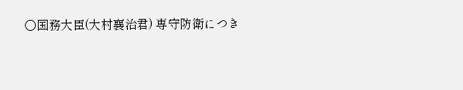○国務大臣(大村襄治君) 専守防衛につき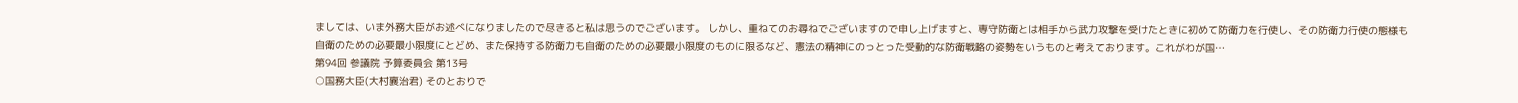ましては、いま外務大臣がお述べになりましたので尽きると私は思うのでございます。 しかし、重ねてのお尋ねでございますので申し上げますと、専守防衛とは相手から武力攻撃を受けたときに初めて防衛力を行使し、その防衛力行使の態様も自衛のための必要最小限度にとどめ、また保持する防衛力も自衛のための必要最小限度のものに限るなど、憲法の精神にのっとった受動的な防衛戦略の姿勢をいうものと考えております。これがわが国…
第94回 参議院 予算委員会 第13号
○国務大臣(大村襄治君) そのとおりで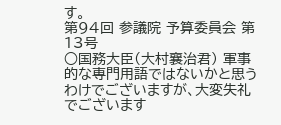す。
第94回 参議院 予算委員会 第13号
○国務大臣(大村襄治君) 軍事的な専門用語ではないかと思うわけでございますが、大変失礼でございます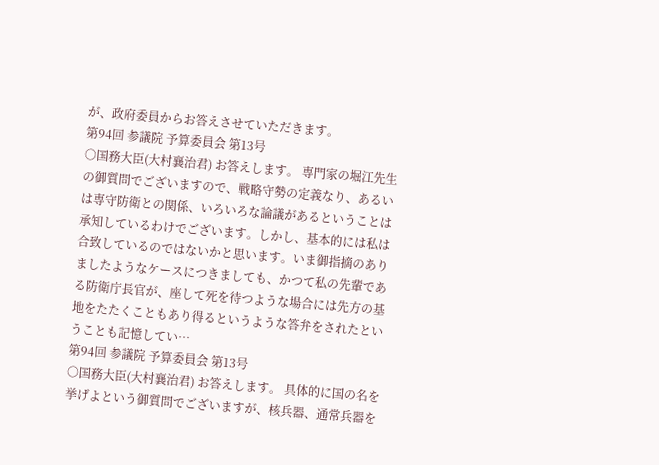が、政府委員からお答えさせていただきます。
第94回 参議院 予算委員会 第13号
○国務大臣(大村襄治君) お答えします。 専門家の堀江先生の御質問でございますので、戦略守勢の定義なり、あるいは専守防衛との関係、いろいろな論議があるということは承知しているわけでございます。しかし、基本的には私は合致しているのではないかと思います。いま御指摘のありましたようなケースにつきましても、かつて私の先輩である防衛庁長官が、座して死を待つような場合には先方の基地をたたくこともあり得るというような答弁をされたということも記憶してい…
第94回 参議院 予算委員会 第13号
○国務大臣(大村襄治君) お答えします。 具体的に国の名を挙げよという御質問でございますが、核兵器、通常兵器を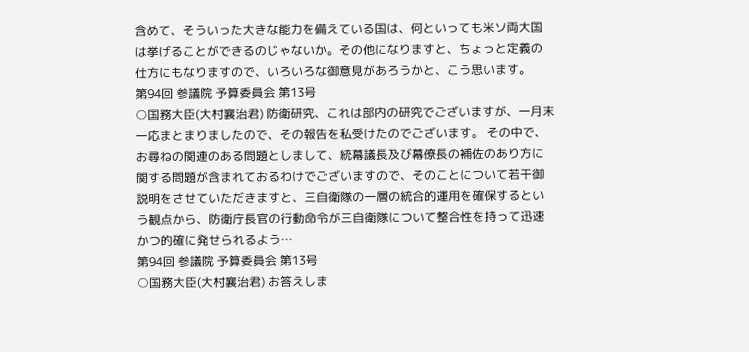含めて、そういった大きな能力を備えている国は、何といっても米ソ両大国は挙げることができるのじゃないか。その他になりますと、ちょっと定義の仕方にもなりますので、いろいろな御意見があろうかと、こう思います。
第94回 参議院 予算委員会 第13号
○国務大臣(大村襄治君) 防衛研究、これは部内の研究でございますが、一月末一応まとまりましたので、その報告を私受けたのでございます。 その中で、お尋ねの関連のある問題としまして、統幕議長及び幕僚長の補佐のあり方に関する問題が含まれておるわけでございますので、そのことについて若干御説明をさせていただきますと、三自衛隊の一層の統合的運用を確保するという観点から、防衛庁長官の行動命令が三自衛隊について整合性を持って迅速かつ的確に発せられるよう…
第94回 参議院 予算委員会 第13号
○国務大臣(大村襄治君) お答えしま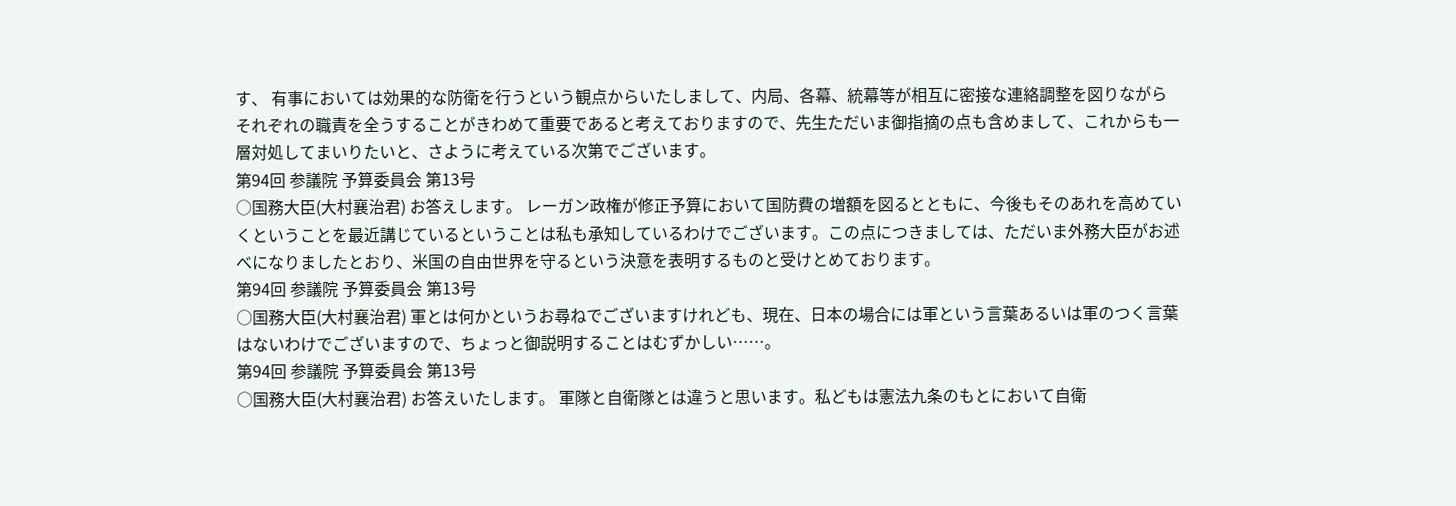す、 有事においては効果的な防衛を行うという観点からいたしまして、内局、各幕、統幕等が相互に密接な連絡調整を図りながらそれぞれの職責を全うすることがきわめて重要であると考えておりますので、先生ただいま御指摘の点も含めまして、これからも一層対処してまいりたいと、さように考えている次第でございます。
第94回 参議院 予算委員会 第13号
○国務大臣(大村襄治君) お答えします。 レーガン政権が修正予算において国防費の増額を図るとともに、今後もそのあれを高めていくということを最近講じているということは私も承知しているわけでございます。この点につきましては、ただいま外務大臣がお述べになりましたとおり、米国の自由世界を守るという決意を表明するものと受けとめております。
第94回 参議院 予算委員会 第13号
○国務大臣(大村襄治君) 軍とは何かというお尋ねでございますけれども、現在、日本の場合には軍という言葉あるいは軍のつく言葉はないわけでございますので、ちょっと御説明することはむずかしい……。
第94回 参議院 予算委員会 第13号
○国務大臣(大村襄治君) お答えいたします。 軍隊と自衛隊とは違うと思います。私どもは憲法九条のもとにおいて自衛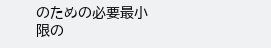のための必要最小限の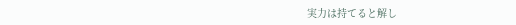実力は持てると解し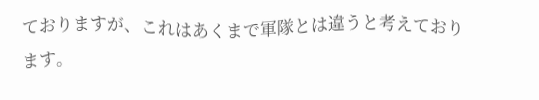ておりますが、これはあくまで軍隊とは違うと考えております。